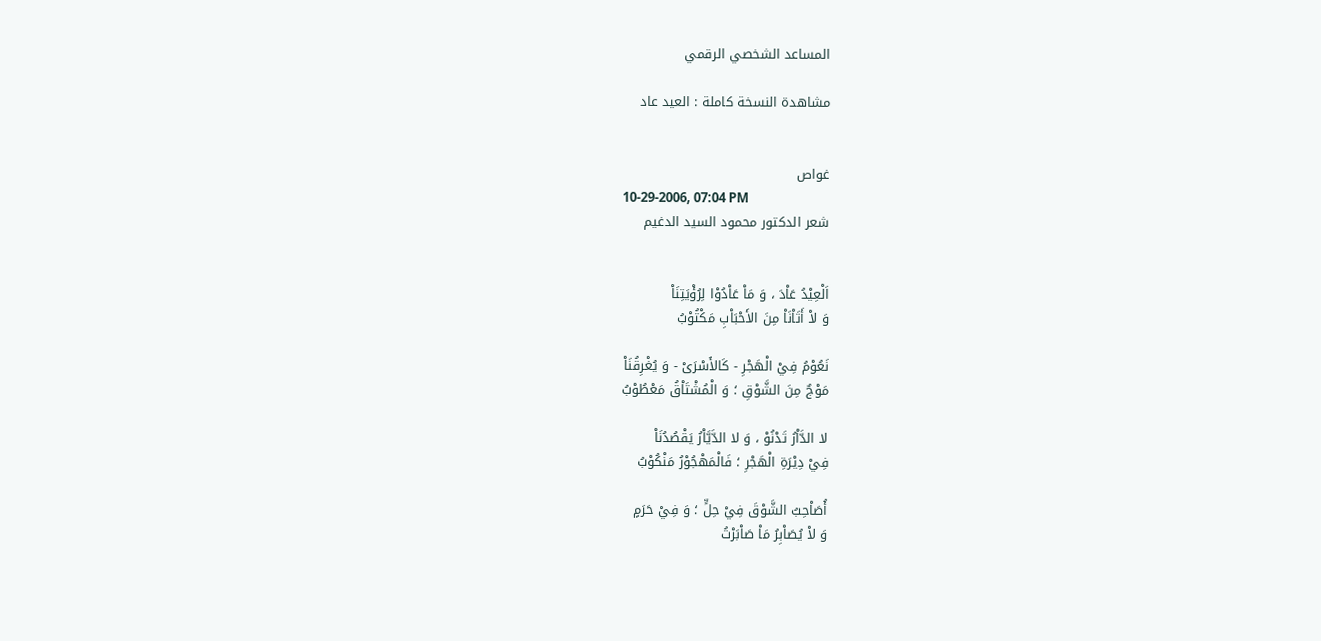المساعد الشخصي الرقمي

مشاهدة النسخة كاملة : العيد عاد


غواص
10-29-2006, 07:04 PM
شعر الدكتور محمود السيد الدغيم


اَلْعِيْدُ عَاْدَ ، وَ مَاْ عَاْدُوْا لِرُؤْيَتِنَاْ
وَ لاْ أَتَاْنَاْ مِنَ الأَحْبَاْبِ مَكْتُوْبُ

نَعُوْمُ فِيْ الْهَجْرِ - كَالأَسْرَىْ - وَ يُغْرِقُنَاْ
مَوْجٌ مِنَ الشَّوْقِ ؛ وَ الْمُشْتَاْقُ مَعْطُوْبُ

لا الدَّاْرُ تَدْنُوْ ، وَ لا الدَّيَّاْرُ يَقْصُدُنَاْ
فِيْ دِيْرَةِ الْهَجْرِ ؛ فَالْمَهْجُوْرُ مَنْكُوْبُ

أُصَاْحِبُ الشَّوْقَ فِيْ حِلٍّ ؛ وَ فِيْ حَرَمٍ
وَ لاْ يُصَاْبِرُ مَاْ صَاْبَرْتُ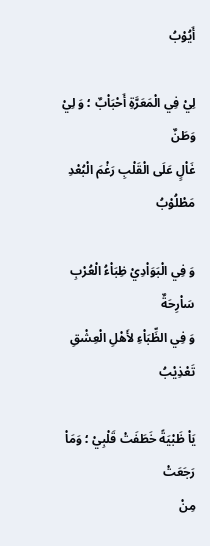أَيُوْبُ

لِيْ فِي الْمَعَرَّةِ أَحْبَاْبٌ ؛ وَ لِيْ وَطَنٌ
غَاْلٍ عَلَى الْقَلْبِ رَغْمَ الْبُعْدِ مَطْلُوْبُ

وَ فِي الْبَوَاْدِيْ ظِبَاْءُ الْعُرْبِ سَاْرِحَةٌ
وَ فِي الظِّبَاْءِ لأَهْلِ الْعِشْقِ تَعْذِيْبُ

يَاْ ظَبْيَةً خَطَفَتْ قَلْبِيْ ؛ وَمَاْ رَجَعَتْ
مِنْ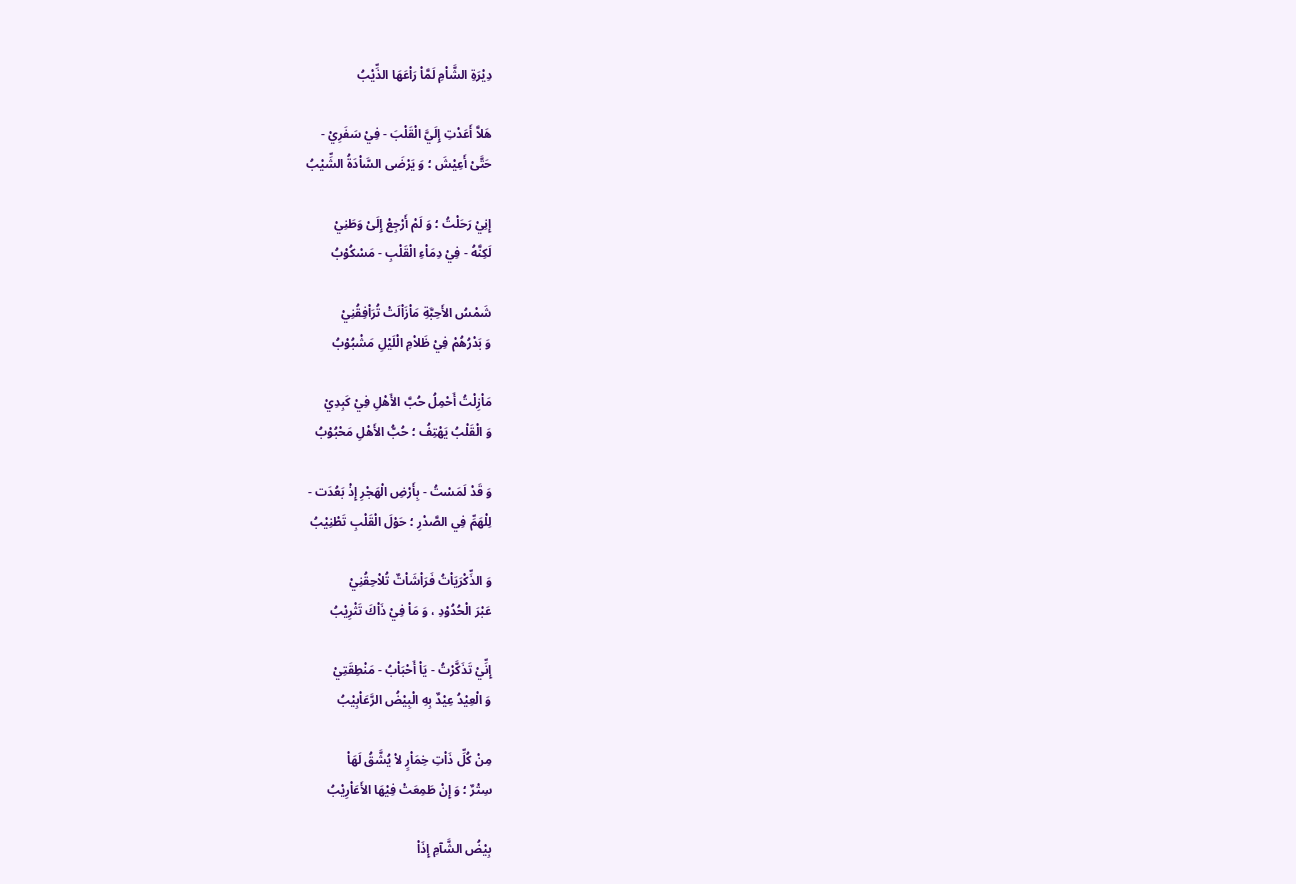دِيْرَةِ الشَّاْمِ لَمَّاْ رَاْعَهَا الذِّيْبُ

هَلاَّ أَعَدْتِ إِلَيَّ الْقَلْبَ - فِيْ سَفَرِيْ -
حَتَّىْ أَعِيْشَ ؛ وَ يَرْضَى السَّاْدَةُ الشِّيْبُ

إِنِيْ رَحَلْتُ ؛ وَ لَمْ أَرْجِعْ إِلَىْ وَطَنِيْ
لَكِنَّهُ - فِيْ دِمَاْءِ الْقَلْبِ - مَسْكُوْبُ

شَمْسُ الأَحِبَّةِ مَاْزَاْلَتْ تُرَاْفِقُنِيْ
وَ بَدْرُهُمْ فِيْ ظَلاْمِ الْلَيْلِ مَشْبُوْبُ

مَاْزِلْتُ أَحْمِلُ حُبَّ الأَهْلِ فِيْ كَبِدِيْ
وَ الْقَلْبُ يَهْتِفُ ؛ حُبُّ الأَهْلِ مَحْبُوْبُ

وَ قَدْ لَمَسْتُ - بِأَرْضِ الْهَجْرِ إِذْ بَعُدَت -
لِلْهَمِّ فِي الصَّدْرِ ؛ حَوْلَ الْقَلْبِ تَطْنِيْبُ

وَ الذِّكْرَيَاْتُ فَرَاْشَاْتٌ تُلاْحِقُنِيْ
عَبْرَ الْحُدُوْدِ ، وَ مَاْ فِيْ ذَاْكَ تَثْرِيْبُ

إِنِّيْ تَذَكَّرْتُ - يَاْ أَحْبَاْبُ - مَنْطِقَتِيْ
وَ الْعِيْدُ عِيْدٌ بِهِ الْبِيْضُ الرَّعَاْبِيْبُ

مِنْ كُلِّ ذَاْتِ خِمَاْرٍ لاْ يُشَّقُ لَهَاْ
سِتْرٌ ؛ وَ إِنْ طَمِعَتْ فِيْهَا الأَعَاْرِيْبُ

بِيْضُ الشَّآمِ إِذَاْ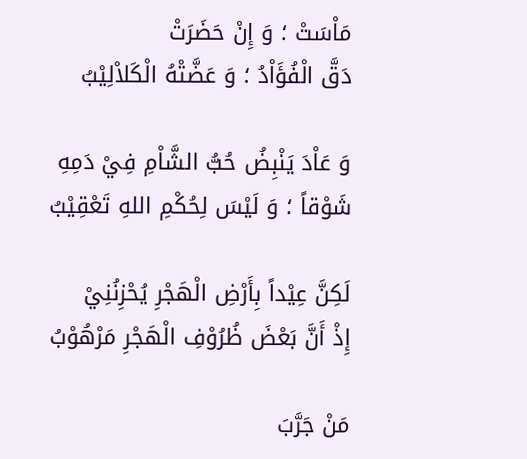مَاْسَتْ ؛ وَ إِنْ حَضَرَتْ
دَقَّ الْفُؤَاْدُ ؛ وَ عَضَّتْهُ الْكَلاْلِيْبُ

وَ عَاْدَ يَنْبِضُ حُبُّ الشَّاْمِ فِيْ دَمِهِ
شَوْقاً ؛ وَ لَيْسَ لِحُكْمِ اللهِ تَعْقِيْبُ

لَكِنَّ عِيْداً بِأَرْضِ الْهَجْرِ يُحْزِنُنِيْ
إِذْ أَنَّ بَعْضَ ظُرُوْفِ الْهَجْرِ مَرْهُوْبُ

مَنْ جَرَّبَ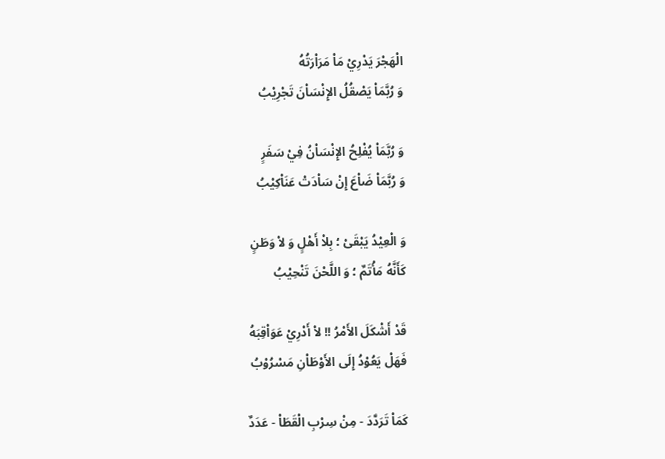الْهَجْرَ يَدْرِيْ مَاْ مَرَاْرَتُهُ
وَ رُبَّمَاْ يَصْقُلُ الإِنْسَاْنَ تَجْرِيْبُ

وَ رُبَّمَاْ يُفْلِحُ الإِنْسَاْنُ فِيْ سَفَرٍ
وَ رُبَّمَاْ ضَاْعَ إِنْ سَاْدَتْ عَنَاْكِيْبُ

وَ الْعِيْدُ يَبْقَىْ ؛ بِلاْ أَهْلٍ وَ لاْ وَطَنٍ
كَأَنَّهُ مَأْتَمٌ ؛ وَ اللَّحْنَ تَنْحِيْبُ

قَدْ أَشْكَلَ الأَمْرُ !! لاْ أَدْرِيْ عَوَاْقِبَهُ
فَهَلْ يَعُوْدُ إِلَى الأَوْطَاْنِ مَسْرُوْبُ

كَمَاْ تَرَدَّدَ - مِنْ سِرْبِ الْقَطَاْ - عَدَدٌ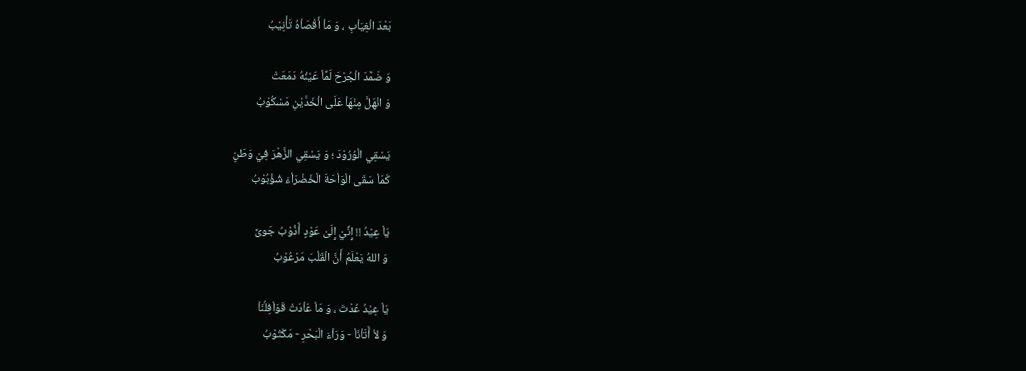بَعْدَ الْغِيَاْبِ ، وَ مَاْ أَقْصَاْهُ تَأْنِيْبُ

وَ ضَمَّدَ الْجُرْحَ لَمَّاْ عَيْنُهُ دَمَعَتْ
وَ انْهَلَّ مِنْهَاْ عَلَى الْخَدَّيْنِ مَسْكُوْبُ

يَسْقِي الْوُرُوْدَ ؛ وَ يَسْقِي الزَّهْرَ فِيْ وَطَنٍ
كَمَاْ سَقَى الْوَاْحَةَ الْخَضْرَاْءَ شُؤْبُوْبُ

يَاْ عِيْدُ !! إِنِّيْ إِلَىْ عَوْدٍ أَذُوْبُ جَوىً
وَ اللهُ يَعْلَمُ أَنَّ الْقَلْبَ مَرْعُوْبُ

يَاْ عِيْدُ عُدْتَ ، وَ مَاْ عَاْدَتْ قَوَاْفِلُنَاْ
وَ لاْ أَتَاْنَاْ - وَرَاْءَ الْبَحْرِ - مَكْتُوْبُ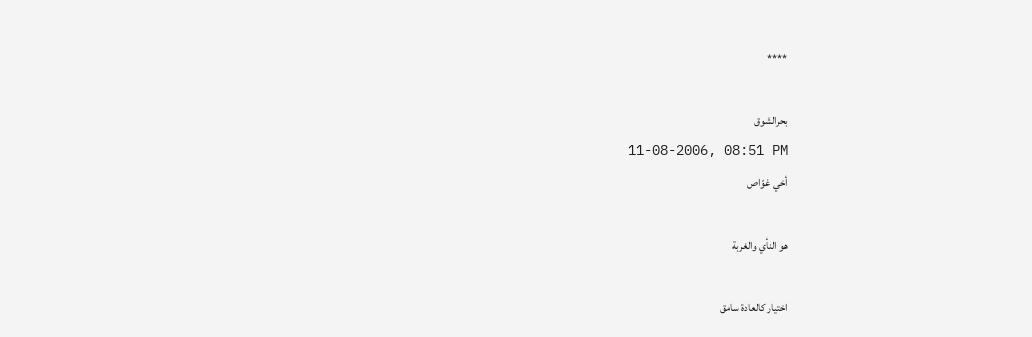****

بحرالشوق
11-08-2006, 08:51 PM
أخي غوّاص

هو النأي والغربة

اختيار كالعادة سامق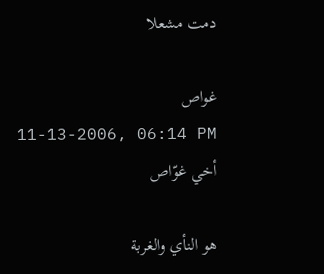دمت مشعلا

غواص
11-13-2006, 06:14 PM
أخي غوّاص

هو النأي والغربة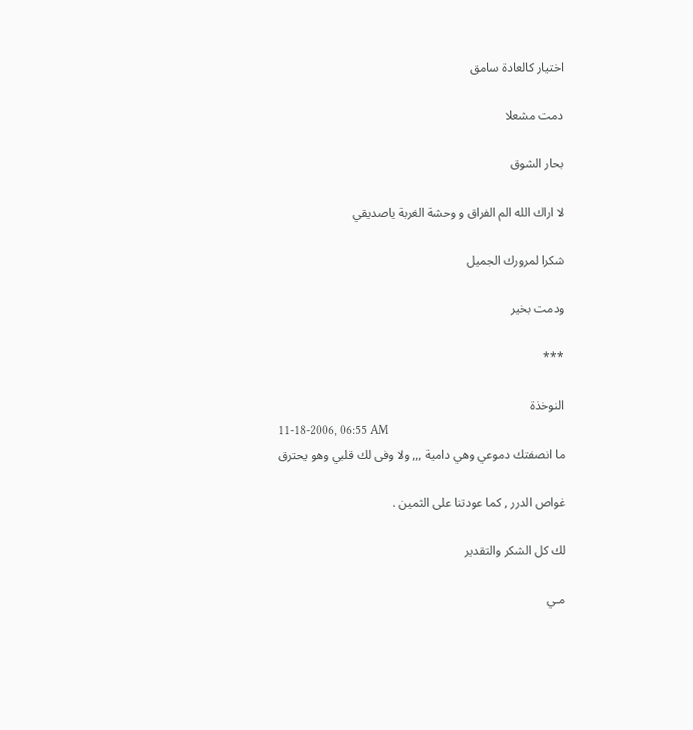اختيار كالعادة سامق

دمت مشعلا

بحار الشوق

لا اراك الله الم الفراق و وحشة الغربة ياصديقي

شكرا لمرورك الجميل

ودمت بخير

***

النوخذة
11-18-2006, 06:55 AM
ما انصفتك دموعي وهي دامية ,,, ولا وفى لك قلبي وهو يحترق

غواص الدرر , كما عودتنا على الثمين .

لك كل الشكر والتقدير

مـي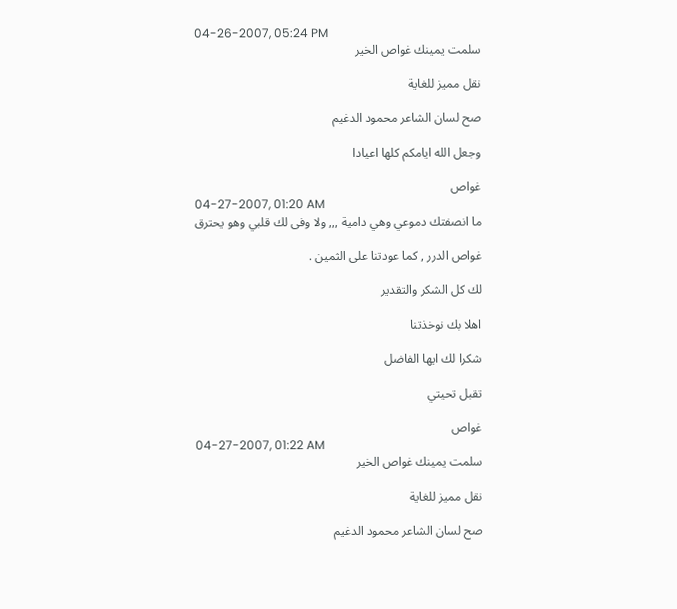04-26-2007, 05:24 PM
سلمت يمينك غواص الخير

نقل مميز للغاية

صح لسان الشاعر محمود الدغيم

وجعل الله ايامكم كلها اعيادا

غواص
04-27-2007, 01:20 AM
ما انصفتك دموعي وهي دامية ,,, ولا وفى لك قلبي وهو يحترق

غواص الدرر , كما عودتنا على الثمين .

لك كل الشكر والتقدير

اهلا بك نوخذتنا

شكرا لك ايها الفاضل

تقبل تحيتي

غواص
04-27-2007, 01:22 AM
سلمت يمينك غواص الخير

نقل مميز للغاية

صح لسان الشاعر محمود الدغيم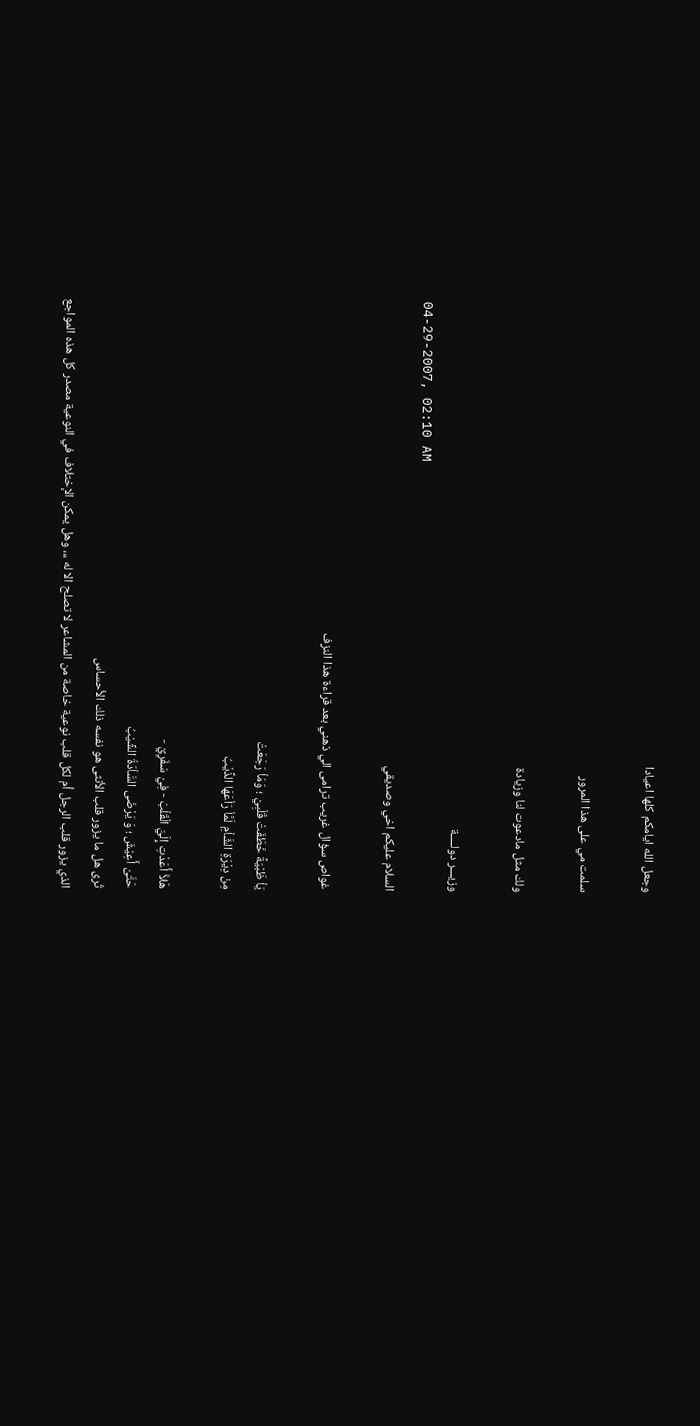وجعل الله ايامكم كلها اعيادا

سلمت مي على هذا المرور

ولك مثل مادعوت لنا وزيادة

وزيـــر دولــــة
04-29-2007, 02:10 AM
السلام عليكم اخي وصديقي

غواص سؤال غريب ترامى الي ذهني بعد قراءة هذا النزف

يَاْ ظَبْيَةً خَطَفَتْ قَلْبِيْ ؛ وَمَاْ رَجَعَتْ
مِنْ دِيْرَةِ الشَّاْمِ لَمَّاْ رَاْعَهَا الذِّيْبُ

هَلاَّ أَعَدْتِ إِلَيَّ الْقَلْبَ - فِيْ سَفَرِيْ -
حَتَّىْ أَعِيْشَ ؛ وَ يَرْضَى السَّاْدَةُ الشِّيْبُ
تُرى هل ما يزور قلب الأنثى هو نفسه ذلك الأحساس
الذي يزور قلب الرجل أم لكل قلب نوعية خاصة من المشاعر لا تصلح الا له ،،، وهل يمكن الإختلاف في النوعية مصدر كل هذه المواجع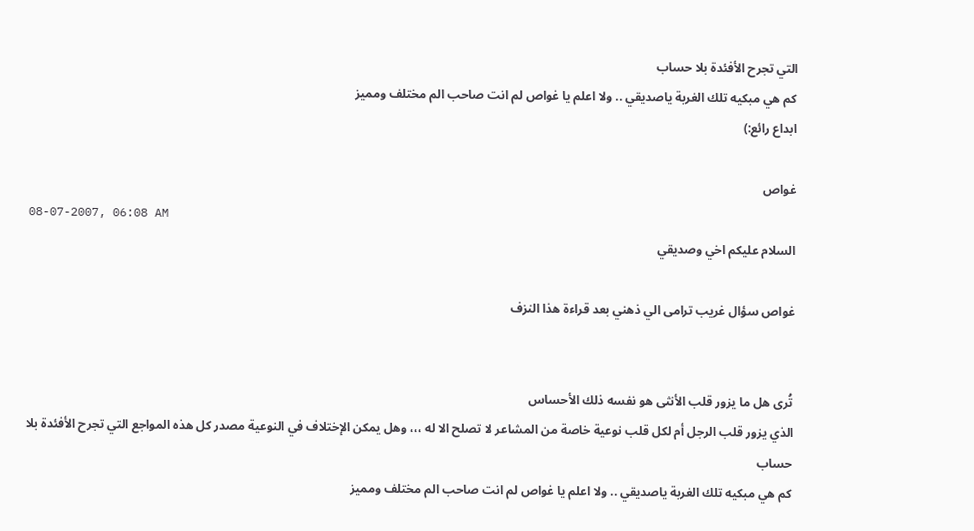التي تجرح الأفئدة بلا حساب
كم هي مبكيه تلك الغربة ياصديقي .. ولا اعلم يا غواص لم انت صاحب الم مختلف ومميز
ابداع رائع:)

غواص
08-07-2007, 06:08 AM
السلام عليكم اخي وصديقي

غواص سؤال غريب ترامى الي ذهني بعد قراءة هذا النزف


تُرى هل ما يزور قلب الأنثى هو نفسه ذلك الأحساس
الذي يزور قلب الرجل أم لكل قلب نوعية خاصة من المشاعر لا تصلح الا له ،،، وهل يمكن الإختلاف في النوعية مصدر كل هذه المواجع التي تجرح الأفئدة بلا حساب
كم هي مبكيه تلك الغربة ياصديقي .. ولا اعلم يا غواص لم انت صاحب الم مختلف ومميز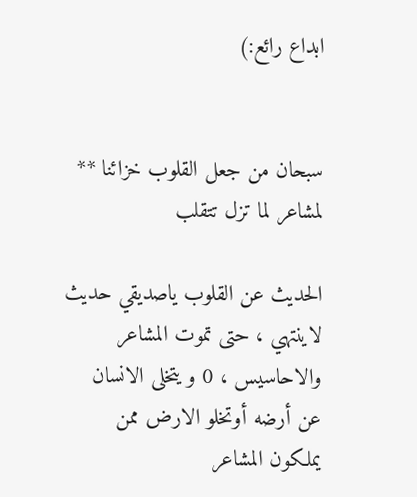ابداع رائع:)


سبحان من جعل القلوب خزائنا ** لمشاعر لما تزل تتقلب

الحديث عن القلوب ياصديقي حديث لاينتهي ، حتى تموت المشاعر والاحاسيس ، 0 و يتخلى الانسان عن أرضه أوتخلو الارض ممن يملكون المشاعر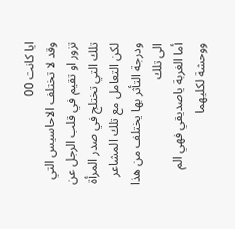ايا كانت 00
وقد لا تختلف الاحاسيس التي تزور او تقيم في قلب الرجل عن تلك التي تختلج في صدر المرأة لكن التعامل مع تلك المشاعر ودرجة التأثر بها يختلف من هذا الى تلك
أما الغربة ياصديقي فهي الم ووحشة لكليهما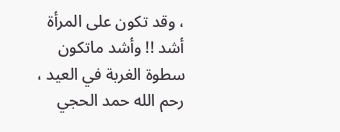، وقد تكون على المرأة أشد !! وأشد ماتكون سطوة الغربة في العيد ، رحم الله حمد الحجي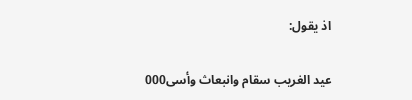اذ يقول:

عيد الغريب سقام وانبعاث وأسى000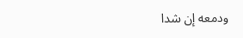ودمعه إن شدا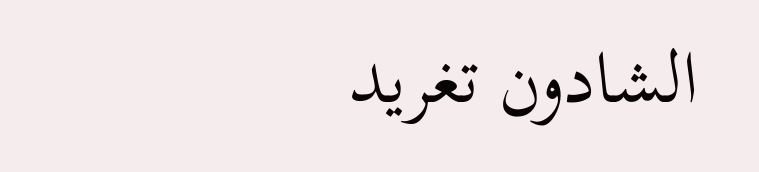الشادون تغريد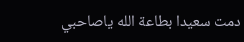دمت سعيدا بطاعة الله ياصاحبي